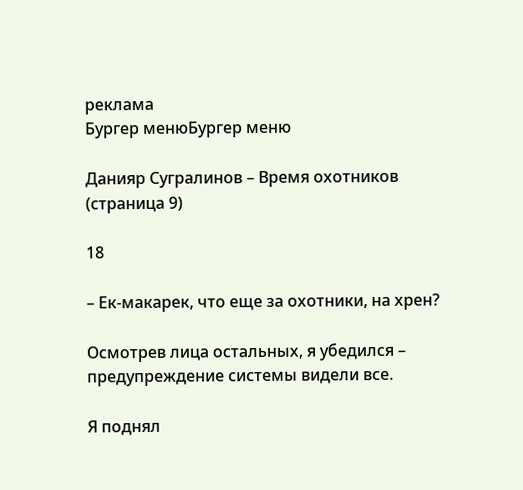реклама
Бургер менюБургер меню

Данияр Сугралинов – Время охотников (страница 9)

18

– Ек-макарек, что еще за охотники, на хрен?

Осмотрев лица остальных, я убедился – предупреждение системы видели все.

Я поднял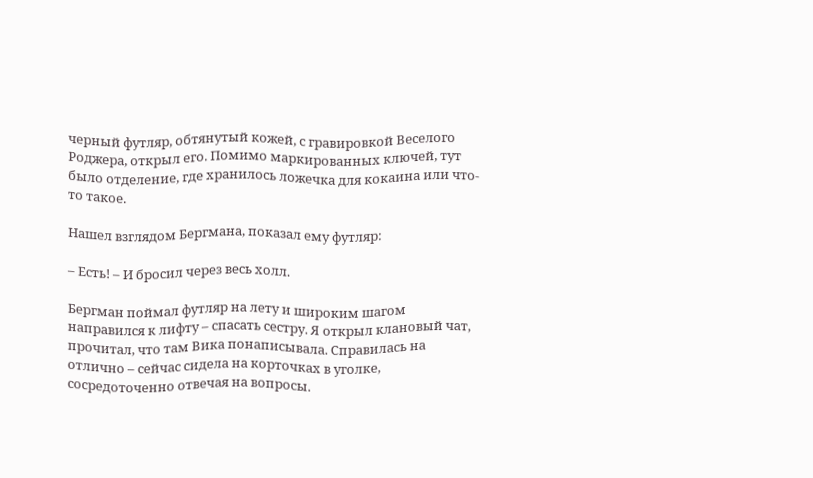черный футляр, обтянутый кожей, с гравировкой Веселого Роджера, открыл его. Помимо маркированных ключей, тут было отделение, где хранилось ложечка для кокаина или что-то такое.

Нашел взглядом Бергмана, показал ему футляр:

– Есть! – И бросил через весь холл.

Бергман поймал футляр на лету и широким шагом направился к лифту – спасать сестру. Я открыл клановый чат, прочитал, что там Вика понаписывала. Справилась на отлично – сейчас сидела на корточках в уголке, сосредоточенно отвечая на вопросы.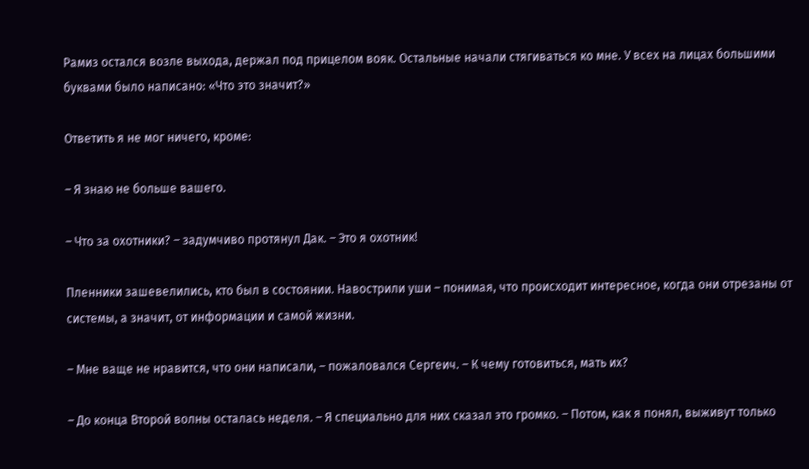Рамиз остался возле выхода, держал под прицелом вояк. Остальные начали стягиваться ко мне. У всех на лицах большими буквами было написано: «Что это значит?»

Ответить я не мог ничего, кроме:

– Я знаю не больше вашего.

– Что за охотники? – задумчиво протянул Дак. – Это я охотник!

Пленники зашевелились, кто был в состоянии. Навострили уши – понимая, что происходит интересное, когда они отрезаны от системы, а значит, от информации и самой жизни.

– Мне ваще не нравится, что они написали, – пожаловался Сергеич. – К чему готовиться, мать их?

– До конца Второй волны осталась неделя. – Я специально для них сказал это громко. – Потом, как я понял, выживут только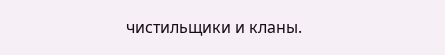чистильщики и кланы.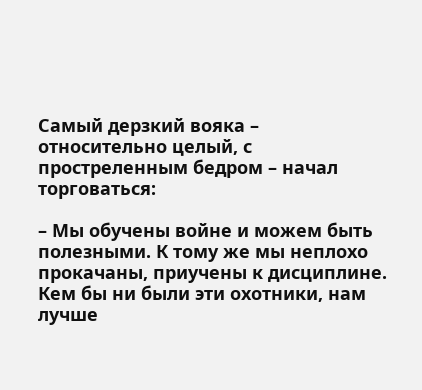Самый дерзкий вояка – относительно целый, с простреленным бедром – начал торговаться:

– Мы обучены войне и можем быть полезными. К тому же мы неплохо прокачаны, приучены к дисциплине. Кем бы ни были эти охотники, нам лучше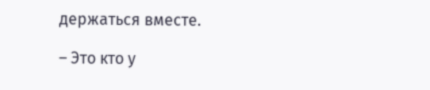держаться вместе.

– Это кто у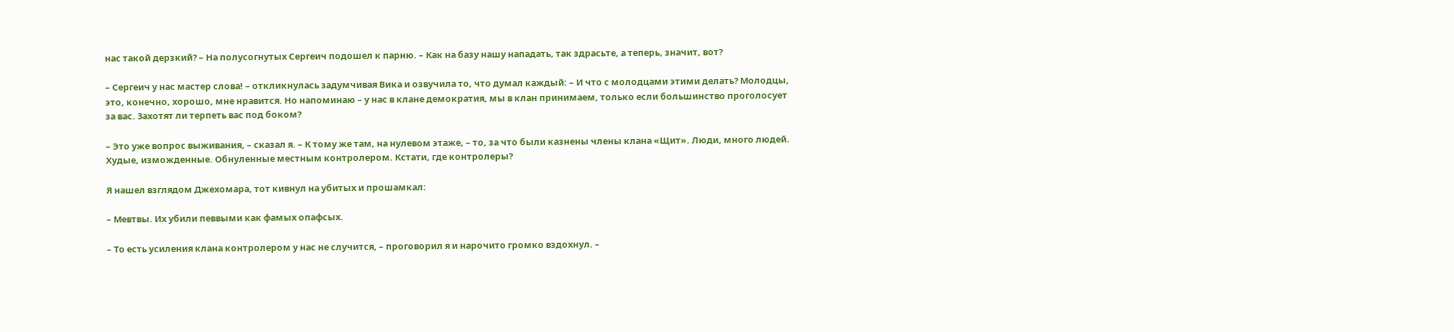нас такой дерзкий? – На полусогнутых Сергеич подошел к парню. – Как на базу нашу нападать, так здрасьте, а теперь, значит, вот?

– Сергеич у нас мастер слова! – откликнулась задумчивая Вика и озвучила то, что думал каждый: – И что с молодцами этими делать? Молодцы, это, конечно, хорошо, мне нравится. Но напоминаю – у нас в клане демократия, мы в клан принимаем, только если большинство проголосует за вас. Захотят ли терпеть вас под боком?

– Это уже вопрос выживания, – сказал я. – К тому же там, на нулевом этаже, – то, за что были казнены члены клана «Щит». Люди, много людей. Худые, изможденные. Обнуленные местным контролером. Кстати, где контролеры?

Я нашел взглядом Джехомара, тот кивнул на убитых и прошамкал:

– Мевтвы. Их убили певвыми как фамых опафсых.

– То есть усиления клана контролером у нас не случится, – проговорил я и нарочито громко вздохнул. –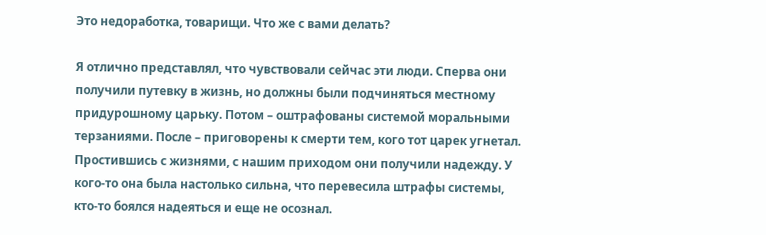Это недоработка, товарищи. Что же с вами делать?

Я отлично представлял, что чувствовали сейчас эти люди. Сперва они получили путевку в жизнь, но должны были подчиняться местному придурошному царьку. Потом – оштрафованы системой моральными терзаниями. После – приговорены к смерти тем, кого тот царек угнетал. Простившись с жизнями, с нашим приходом они получили надежду. У кого-то она была настолько сильна, что перевесила штрафы системы, кто-то боялся надеяться и еще не осознал.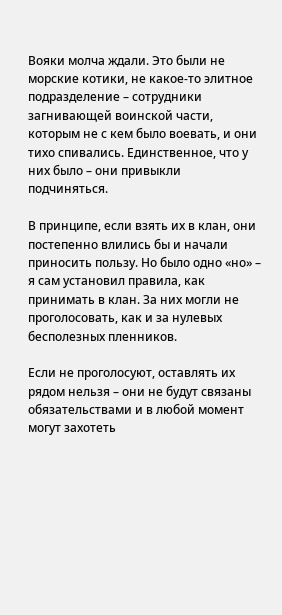Вояки молча ждали. Это были не морские котики, не какое-то элитное подразделение – сотрудники загнивающей воинской части, которым не с кем было воевать, и они тихо спивались. Единственное, что у них было – они привыкли подчиняться.

В принципе, если взять их в клан, они постепенно влились бы и начали приносить пользу. Но было одно «но» – я сам установил правила, как принимать в клан. За них могли не проголосовать, как и за нулевых бесполезных пленников.

Если не проголосуют, оставлять их рядом нельзя – они не будут связаны обязательствами и в любой момент могут захотеть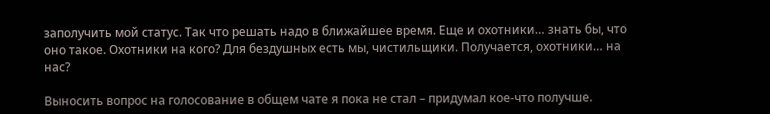заполучить мой статус. Так что решать надо в ближайшее время. Еще и охотники… знать бы, что оно такое. Охотники на кого? Для бездушных есть мы, чистильщики. Получается, охотники… на нас?

Выносить вопрос на голосование в общем чате я пока не стал – придумал кое-что получше.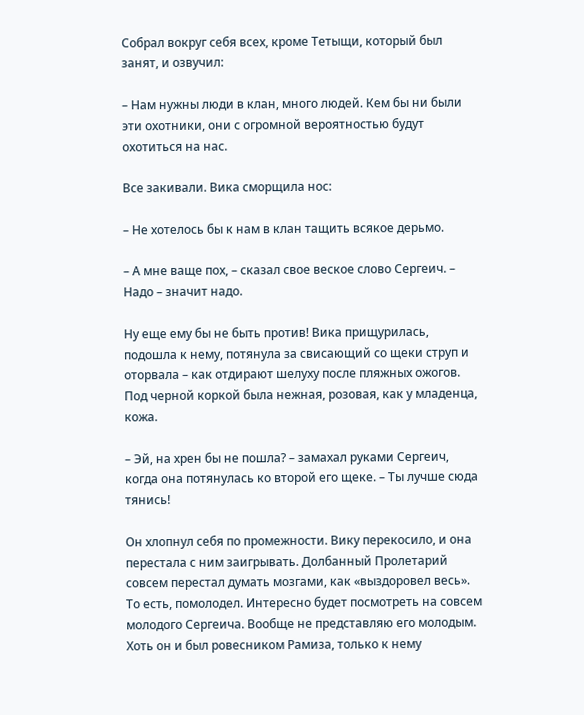Собрал вокруг себя всех, кроме Тетыщи, который был занят, и озвучил:

– Нам нужны люди в клан, много людей. Кем бы ни были эти охотники, они с огромной вероятностью будут охотиться на нас.

Все закивали. Вика сморщила нос:

– Не хотелось бы к нам в клан тащить всякое дерьмо.

– А мне ваще пох, – сказал свое веское слово Сергеич. – Надо – значит надо.

Ну еще ему бы не быть против! Вика прищурилась, подошла к нему, потянула за свисающий со щеки струп и оторвала – как отдирают шелуху после пляжных ожогов. Под черной коркой была нежная, розовая, как у младенца, кожа.

– Эй, на хрен бы не пошла? – замахал руками Сергеич, когда она потянулась ко второй его щеке. – Ты лучше сюда тянись!

Он хлопнул себя по промежности. Вику перекосило, и она перестала с ним заигрывать. Долбанный Пролетарий совсем перестал думать мозгами, как «выздоровел весь». То есть, помолодел. Интересно будет посмотреть на совсем молодого Сергеича. Вообще не представляю его молодым. Хоть он и был ровесником Рамиза, только к нему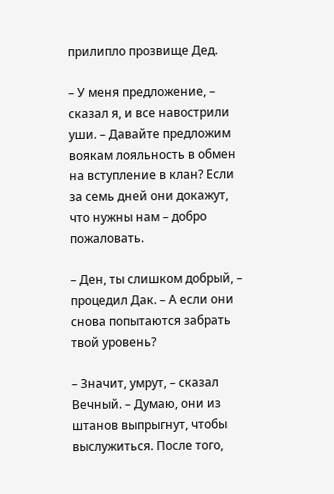прилипло прозвище Дед.

– У меня предложение, – сказал я, и все навострили уши. – Давайте предложим воякам лояльность в обмен на вступление в клан? Если за семь дней они докажут, что нужны нам – добро пожаловать.

– Ден, ты слишком добрый, – процедил Дак. – А если они снова попытаются забрать твой уровень?

– Значит, умрут, – сказал Вечный. – Думаю, они из штанов выпрыгнут, чтобы выслужиться. После того,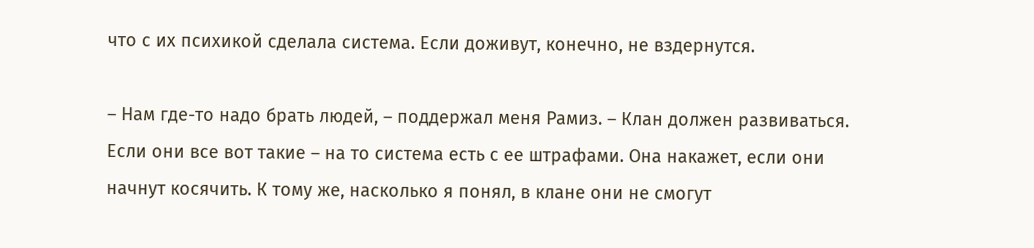что с их психикой сделала система. Если доживут, конечно, не вздернутся.

– Нам где-то надо брать людей, – поддержал меня Рамиз. – Клан должен развиваться. Если они все вот такие – на то система есть с ее штрафами. Она накажет, если они начнут косячить. К тому же, насколько я понял, в клане они не смогут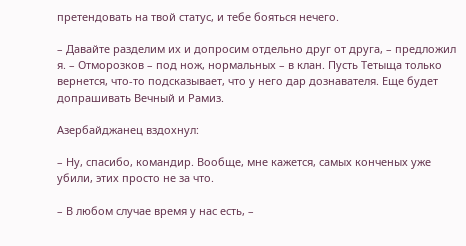претендовать на твой статус, и тебе бояться нечего.

– Давайте разделим их и допросим отдельно друг от друга, – предложил я. – Отморозков – под нож, нормальных – в клан. Пусть Тетыща только вернется, что-то подсказывает, что у него дар дознавателя. Еще будет допрашивать Вечный и Рамиз.

Азербайджанец вздохнул:

– Ну, спасибо, командир. Вообще, мне кажется, самых конченых уже убили, этих просто не за что.

– В любом случае время у нас есть, –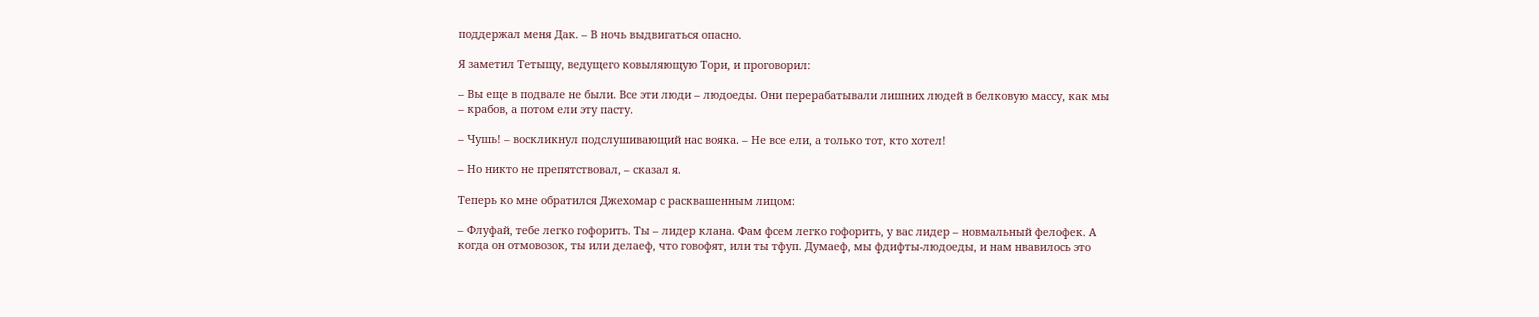поддержал меня Дак. – В ночь выдвигаться опасно.

Я заметил Тетыщу, ведущего ковыляющую Тори, и проговорил:

– Вы еще в подвале не были. Все эти люди – людоеды. Они перерабатывали лишних людей в белковую массу, как мы – крабов, а потом ели эту пасту.

– Чушь! – воскликнул подслушивающий нас вояка. – Не все ели, а только тот, кто хотел!

– Но никто не препятствовал, – сказал я.

Теперь ко мне обратился Джехомар с расквашенным лицом:

– Флуфай, тебе легко гофорить. Ты – лидер клана. Фам фсем легко гофорить, у вас лидер – новмальный фелофек. А когда он отмовозок, ты или делаеф, что говофят, или ты тфуп. Думаеф, мы фдифты-людоеды, и нам нвавилось это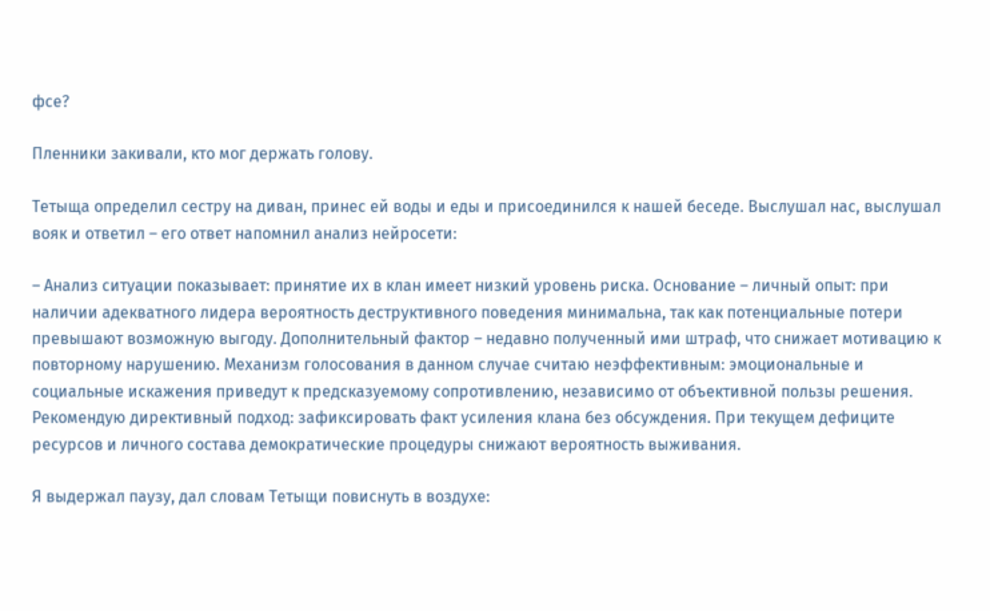фсе?

Пленники закивали, кто мог держать голову.

Тетыща определил сестру на диван, принес ей воды и еды и присоединился к нашей беседе. Выслушал нас, выслушал вояк и ответил – его ответ напомнил анализ нейросети:

– Анализ ситуации показывает: принятие их в клан имеет низкий уровень риска. Основание – личный опыт: при наличии адекватного лидера вероятность деструктивного поведения минимальна, так как потенциальные потери превышают возможную выгоду. Дополнительный фактор – недавно полученный ими штраф, что снижает мотивацию к повторному нарушению. Механизм голосования в данном случае считаю неэффективным: эмоциональные и социальные искажения приведут к предсказуемому сопротивлению, независимо от объективной пользы решения. Рекомендую директивный подход: зафиксировать факт усиления клана без обсуждения. При текущем дефиците ресурсов и личного состава демократические процедуры снижают вероятность выживания.

Я выдержал паузу, дал словам Тетыщи повиснуть в воздухе: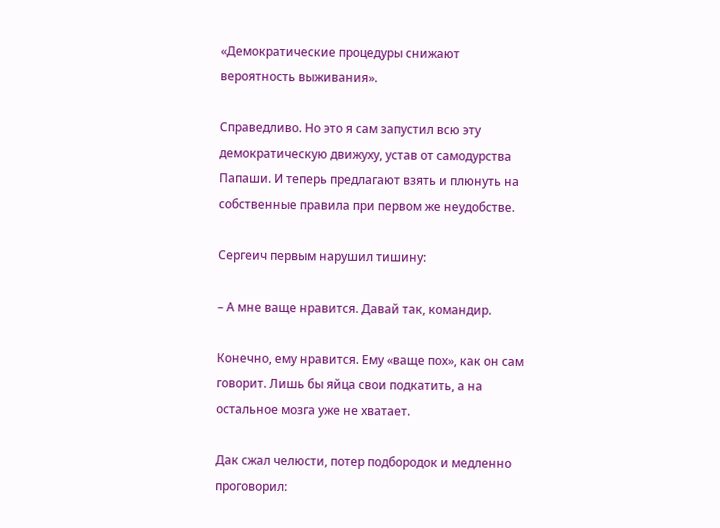«Демократические процедуры снижают вероятность выживания».

Справедливо. Но это я сам запустил всю эту демократическую движуху, устав от самодурства Папаши. И теперь предлагают взять и плюнуть на собственные правила при первом же неудобстве.

Сергеич первым нарушил тишину:

– А мне ваще нравится. Давай так, командир.

Конечно, ему нравится. Ему «ваще пох», как он сам говорит. Лишь бы яйца свои подкатить, а на остальное мозга уже не хватает.

Дак сжал челюсти, потер подбородок и медленно проговорил: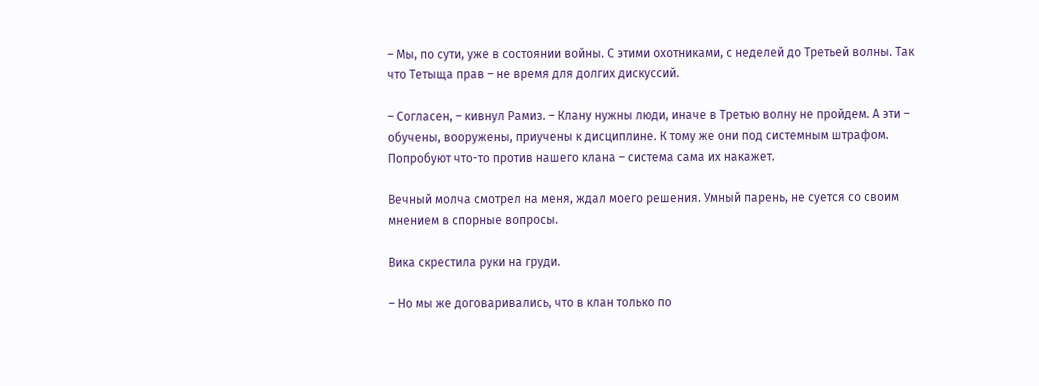– Мы, по сути, уже в состоянии войны. С этими охотниками, с неделей до Третьей волны. Так что Тетыща прав – не время для долгих дискуссий.

– Согласен, – кивнул Рамиз. – Клану нужны люди, иначе в Третью волну не пройдем. А эти – обучены, вооружены, приучены к дисциплине. К тому же они под системным штрафом. Попробуют что-то против нашего клана – система сама их накажет.

Вечный молча смотрел на меня, ждал моего решения. Умный парень, не суется со своим мнением в спорные вопросы.

Вика скрестила руки на груди.

– Но мы же договаривались, что в клан только по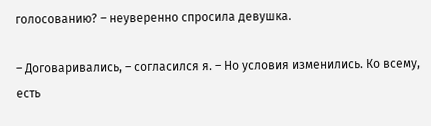голосованию? – неуверенно спросила девушка.

– Договаривались, – согласился я. – Но условия изменились. Ко всему, есть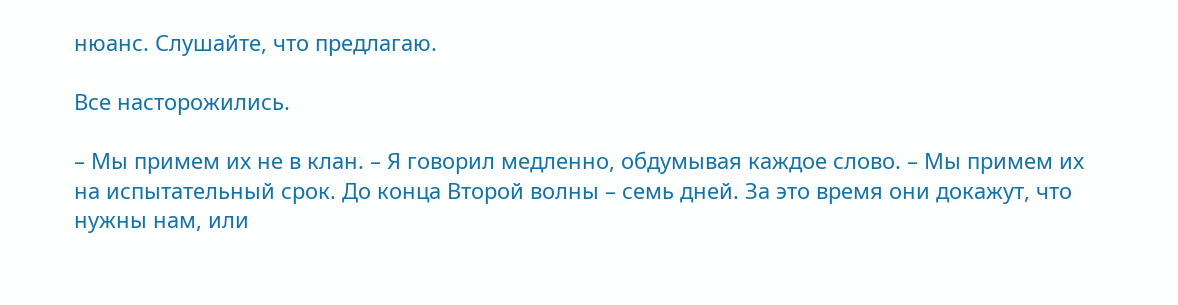нюанс. Слушайте, что предлагаю.

Все насторожились.

– Мы примем их не в клан. – Я говорил медленно, обдумывая каждое слово. – Мы примем их на испытательный срок. До конца Второй волны – семь дней. За это время они докажут, что нужны нам, или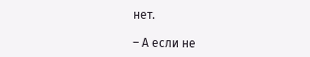нет.

– А если не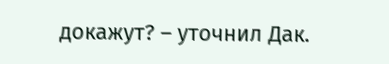докажут? – уточнил Дак.